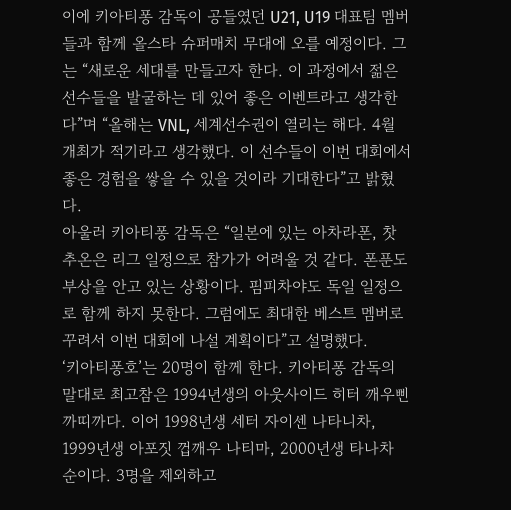이에 키아티퐁 감독이 공들였던 U21, U19 대표팀 멤버들과 함께 올스타 슈퍼매치 무대에 오를 예정이다. 그는 “새로운 세대를 만들고자 한다. 이 과정에서 젊은 선수들을 발굴하는 데 있어 좋은 이벤트라고 생각한다”며 “올해는 VNL, 세계선수권이 열리는 해다. 4월 개최가 적기라고 생각했다. 이 선수들이 이번 대회에서 좋은 경험을 쌓을 수 있을 것이라 기대한다”고 밝혔다.
아울러 키아티퐁 감독은 “일본에 있는 아차라폰, 찻추온은 리그 일정으로 참가가 어려울 것 같다. 폰푼도 부상을 안고 있는 상황이다. 핌피차야도 독일 일정으로 함께 하지 못한다. 그럼에도 최대한 베스트 멤버로 꾸려서 이번 대회에 나설 계획이다”고 설명했다.
‘키아티퐁호’는 20명이 함께 한다. 키아티퐁 감독의 말대로 최고참은 1994년생의 아웃사이드 히터 깨우삔 까띠까다. 이어 1998년생 세터 자이센 나타니차, 1999년생 아포짓 껍깨우 나티마, 2000년생 타나차 순이다. 3명을 제외하고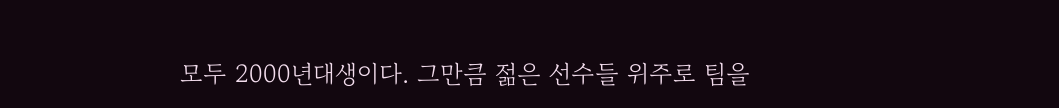모두 2000년대생이다. 그만큼 젊은 선수들 위주로 팀을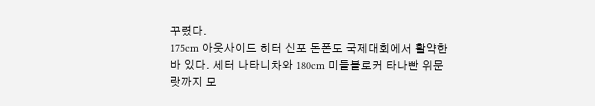꾸렸다.
175cm 아웃사이드 히터 신포 돈폰도 국제대회에서 활약한 바 있다. 세터 나타니차와 180cm 미들블로커 타나빤 위문랏까지 모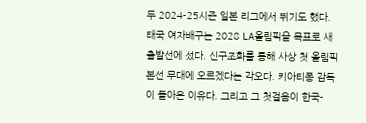두 2024-25시즌 일본 리그에서 뛰기도 했다.
태국 여자배구는 2028 LA올림픽을 목표로 새 출발선에 섰다. 신구조화를 통해 사상 첫 올림픽 본선 무대에 오르겠다는 각오다. 키아티퐁 감독이 돌아온 이유다. 그리고 그 첫걸음이 한국-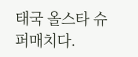태국 올스타 슈퍼매치다.